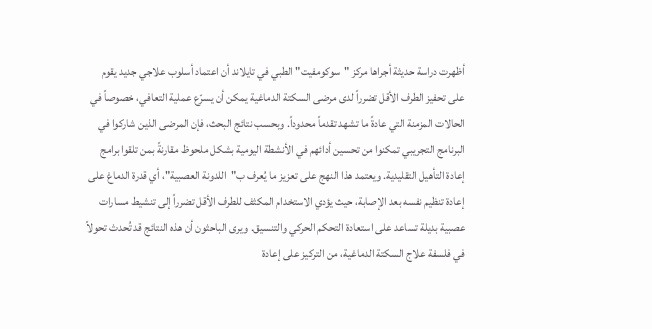أظهرت دراسة حديثة أجراها مركز "سوكومفيت" الطبي في تايلاند أن اعتماد أسلوب علاجي جديد يقوم على تحفيز الطرف الأقل تضرراً لدى مرضى السكتة الدماغية يمكن أن يسرّع عملية التعافي، خصوصاً في الحالات المزمنة التي عادةً ما تشهد تقدماً محدوداً. وبحسب نتائج البحث، فإن المرضى الذين شاركوا في البرنامج التجريبي تمكنوا من تحسين أدائهم في الأنشطة اليومية بشكل ملحوظ مقارنةً بمن تلقوا برامج إعادة التأهيل التقليدية. ويعتمد هذا النهج على تعزيز ما يُعرف ب"اللدونة العصبية"، أي قدرة الدماغ على إعادة تنظيم نفسه بعد الإصابة، حيث يؤدي الاستخدام المكثف للطرف الأقل تضرراً إلى تنشيط مسارات عصبية بديلة تساعد على استعادة التحكم الحركي والتنسيق. ويرى الباحثون أن هذه النتائج قد تُحدث تحولاً في فلسفة علاج السكتة الدماغية، من التركيز على إعادة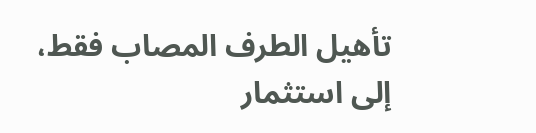تأهيل الطرف المصاب فقط، إلى استثمار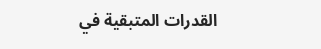القدرات المتبقية في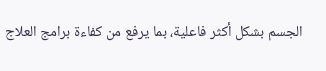الجسم بشكل أكثر فاعلية، بما يرفع من كفاءة برامج العلاج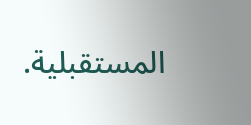المستقبلية.